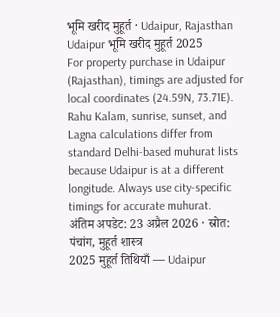भूमि खरीद मुहूर्त · Udaipur, Rajasthan
Udaipur भूमि खरीद मुहूर्त 2025
For property purchase in Udaipur (Rajasthan), timings are adjusted for local coordinates (24.59N, 73.71E). Rahu Kalam, sunrise, sunset, and Lagna calculations differ from standard Delhi-based muhurat lists because Udaipur is at a different longitude. Always use city-specific timings for accurate muhurat.
अंतिम अपडेट: 23 अप्रैल 2026 · स्रोत: पंचांग, मुहूर्त शास्त्र
2025 मुहूर्त तिथियाँ — Udaipur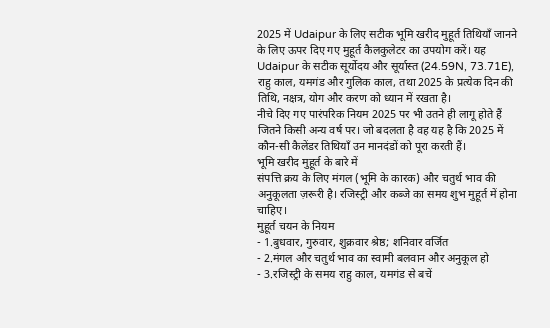2025 में Udaipur के लिए सटीक भूमि खरीद मुहूर्त तिथियाँ जानने के लिए ऊपर दिए गए मुहूर्त कैलकुलेटर का उपयोग करें। यह Udaipur के सटीक सूर्योदय और सूर्यास्त (24.59N, 73.71E), राहु काल, यमगंड और गुलिक काल, तथा 2025 के प्रत्येक दिन की तिथि, नक्षत्र, योग और करण को ध्यान में रखता है।
नीचे दिए गए पारंपरिक नियम 2025 पर भी उतने ही लागू होते हैं जितने किसी अन्य वर्ष पर। जो बदलता है वह यह है कि 2025 में कौन-सी कैलेंडर तिथियाँ उन मानदंडों को पूरा करती हैं।
भूमि खरीद मुहूर्त के बारे में
संपत्ति क्रय के लिए मंगल (भूमि के कारक) और चतुर्थ भाव की अनुकूलता ज़रूरी है। रजिस्ट्री और कब्जे का समय शुभ मुहूर्त में होना चाहिए।
मुहूर्त चयन के नियम
- 1.बुधवार, गुरुवार, शुक्रवार श्रेष्ठ; शनिवार वर्जित
- 2.मंगल और चतुर्थ भाव का स्वामी बलवान और अनुकूल हो
- 3.रजिस्ट्री के समय राहु काल, यमगंड से बचें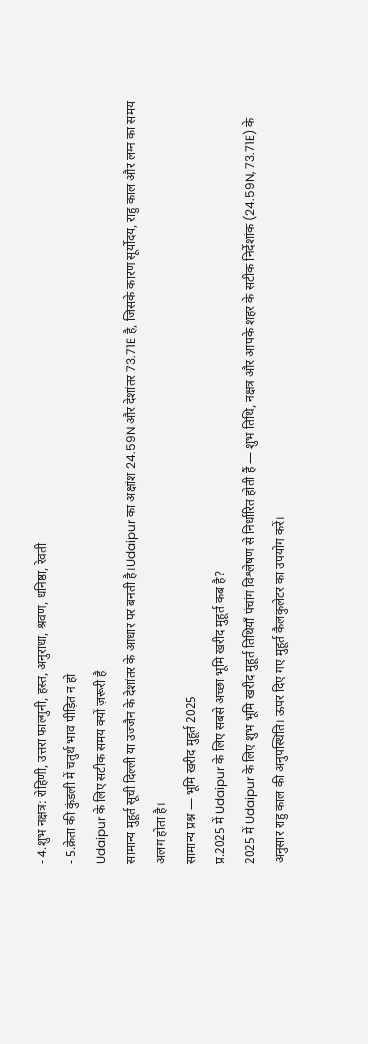- 4.शुभ नक्षत्र: रोहिणी, उत्तरा फाल्गुनी, हस्त, अनुराधा, श्रवण, धनिष्ठा, रेवती
- 5.क्रेता की कुंडली में चतुर्थ भाव पीड़ित न हो
Udaipur के लिए सटीक समय क्यों ज़रूरी है
सामान्य मुहूर्त सूची दिल्ली या उज्जैन के देशांतर के आधार पर बनती है।Udaipur का अक्षांश 24.59N और देशांतर 73.71E है, जिसके कारण सूर्योदय, राहु काल और लग्न का समय अलग होता है।
सामान्य प्रश्न — भूमि खरीद मुहूर्त 2025
प्र.2025 में Udaipur के लिए सबसे अच्छा भूमि खरीद मुहूर्त कब है?
2025 में Udaipur के लिए शुभ भूमि खरीद मुहूर्त तिथियाँ पंचांग विश्लेषण से निर्धारित होती हैं — शुभ तिथि, नक्षत्र और आपके शहर के सटीक निर्देशांक (24.59N, 73.71E) के अनुसार राहु काल की अनुपस्थिति। ऊपर दिए गए मुहूर्त कैलकुलेटर का उपयोग करें।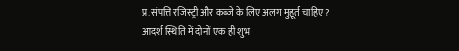प्र.संपत्ति रजिस्ट्री और कब्जे के लिए अलग मुहूर्त चाहिए?
आदर्श स्थिति में दोनों एक ही शुभ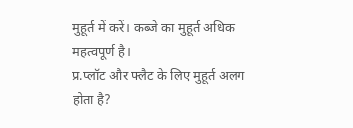मुहूर्त में करें। कब्जे का मुहूर्त अधिक महत्वपूर्ण है।
प्र.प्लॉट और फ्लैट के लिए मुहूर्त अलग होता है?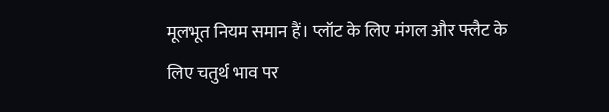मूलभूत नियम समान हैं। प्लॉट के लिए मंगल और फ्लैट के लिए चतुर्थ भाव पर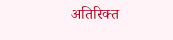अतिरिक्त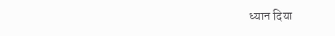ध्यान दिया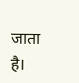जाता है।